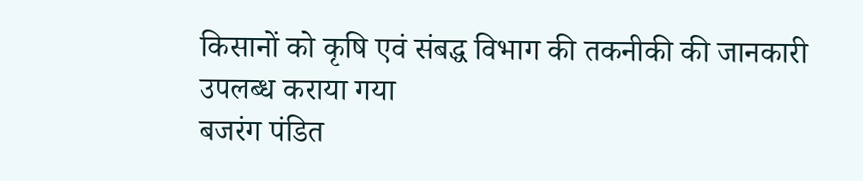किसानों को कृषि एवं संबद्ध विभाग की तकनीकी की जानकारी उपलब्ध कराया गया
बजरंग पंडित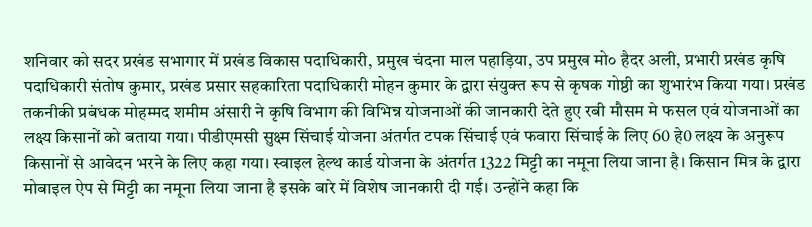शनिवार को सदर प्रखंड सभागार में प्रखंड विकास पदाधिकारी, प्रमुख चंदना माल पहाड़िया, उप प्रमुख मो० हैदर अली, प्रभारी प्रखंड कृषि पदाधिकारी संतोष कुमार, प्रखंड प्रसार सहकारिता पदाधिकारी मोहन कुमार के द्वारा संयुक्त रूप से कृषक गोष्ठी का शुभारंभ किया गया। प्रखंड तकनीकी प्रबंधक मोहम्मद शमीम अंसारी ने कृषि विभाग की विभिन्न योजनाओं की जानकारी देते हुए रबी मौसम मे फसल एवं योजनाओं का लक्ष्य किसानों को बताया गया। पीडीएमसी सुक्ष्म सिंचाई योजना अंतर्गत टपक सिंचाई एवं फवारा सिंचाई के लिए 60 हे0 लक्ष्य के अनुरूप किसानों से आवेदन भरने के लिए कहा गया। स्वाइल हेल्थ कार्ड योजना के अंतर्गत 1322 मिट्टी का नमूना लिया जाना है। किसान मित्र के द्वारा मोबाइल ऐप से मिट्टी का नमूना लिया जाना है इसके बारे में विशेष जानकारी दी गई। उन्होंने कहा कि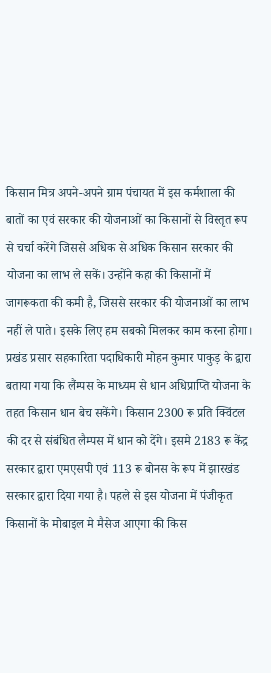किसान मित्र अपने-अपने ग्राम पंचायत में इस कर्मशाला की बातों का एवं सरकार की योजनाओं का किसानों से विस्तृत रूप से चर्चा करेंगे जिससे अधिक से अधिक किसान सरकार की योजना का लाभ ले सकें। उन्होंने कहा की किसानों में जागरूकता की कमी है, जिससे सरकार की योजनाओं का लाभ नहीं ले पाते। इसके लिए हम सबको मिलकर काम करना होगा। प्रखंड प्रसार सहकारिता पदाधिकारी मोहन कुमार पाकुड़ के द्वारा बताया गया कि लैंम्पस के माध्यम से धान अधिप्राप्ति योजना के तहत किसान धान बेच सकेंगे। किसान 2300 रू प्रति क्विंटल की दर से संबंधित लैम्पस में धान को देंगे। इसमे 2183 रू केंद्र सरकार द्वारा एमएसपी एवं 113 रू बोनस के रूप में झारखंड सरकार द्वारा दिया गया है। पहले से इस योजना में पंजीकृत किसानों के मोबाइल मे मैसेज आएगा की किस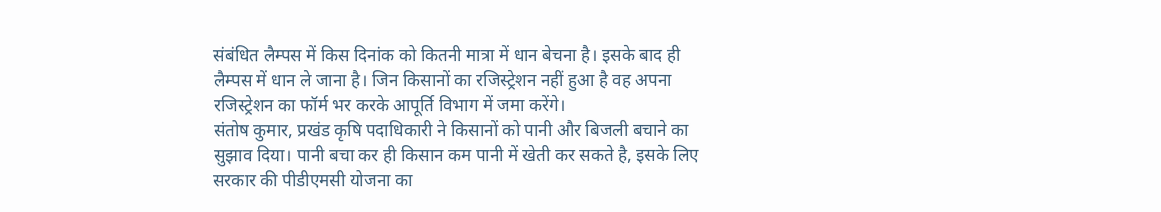संबंधित लैम्पस में किस दिनांक को कितनी मात्रा में धान बेचना है। इसके बाद ही लैम्पस में धान ले जाना है। जिन किसानों का रजिस्ट्रेशन नहीं हुआ है वह अपना रजिस्ट्रेशन का फॉर्म भर करके आपूर्ति विभाग में जमा करेंगे।
संतोष कुमार, प्रखंड कृषि पदाधिकारी ने किसानों को पानी और बिजली बचाने का सुझाव दिया। पानी बचा कर ही किसान कम पानी में खेती कर सकते है, इसके लिए सरकार की पीडीएमसी योजना का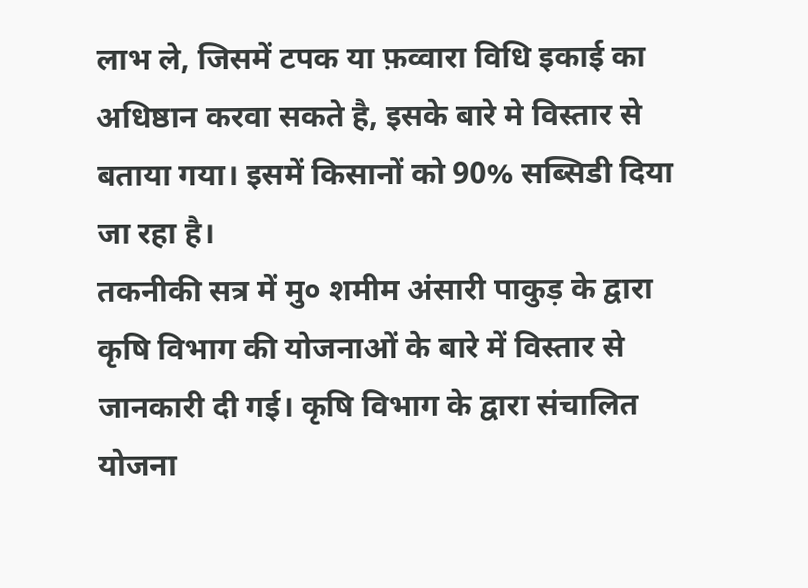लाभ ले, जिसमें टपक या फ़व्वारा विधि इकाई का अधिष्ठान करवा सकते है, इसके बारे मे विस्तार से बताया गया। इसमें किसानों को 90% सब्सिडी दिया जा रहा है।
तकनीकी सत्र में मु० शमीम अंसारी पाकुड़ के द्वारा कृषि विभाग की योजनाओं के बारे में विस्तार से जानकारी दी गई। कृषि विभाग के द्वारा संचालित योजना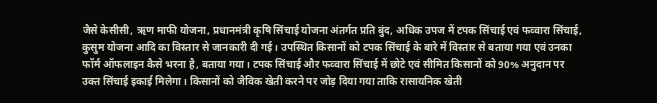जैसे केसीसी, ऋण माफी योजना, प्रधानमंत्री कृषि सिंचाई योजना अंतर्गत प्रति बुंद, अधिक उपज में टपक सिंचाई एवं फव्वारा सिंचाई, कुसुम योजना आदि का विस्तार से जानकारी दी गई। उपस्थित किसानों को टपक सिंचाई के बारे में विस्तार से बताया गया एवं उनका फॉर्म ऑफलाइन कैसे भरना है, बताया गया। टपक सिंचाई और फव्वारा सिंचाई में छोटे एवं सीमित किसानों को 90% अनुदान पर उक्त सिंचाई इकाई मिलेगा। किसानों को जैविक खेती करने पर जोड़ दिया गया ताकि रासायनिक खेती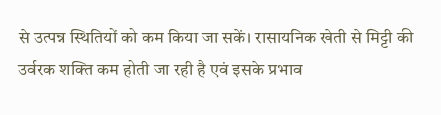से उत्पन्न स्थितियों को कम किया जा सकें। रासायनिक खेती से मिट्टी की उर्वरक शक्ति कम होती जा रही है एवं इसके प्रभाव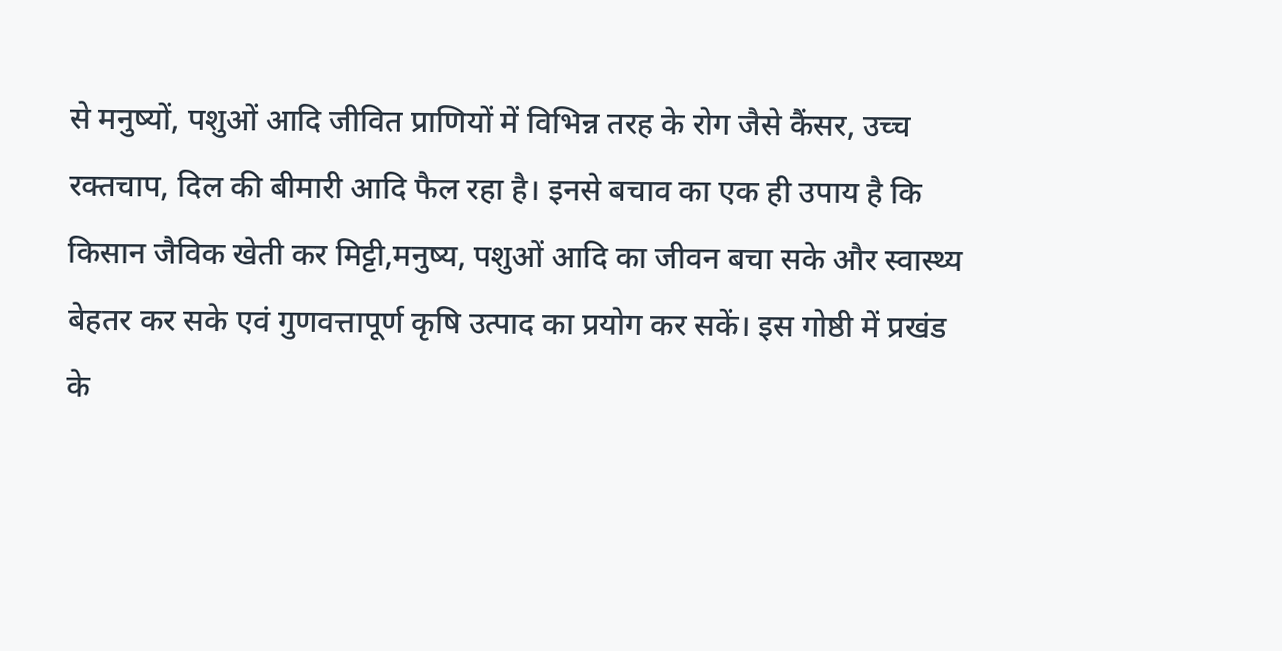से मनुष्यों, पशुओं आदि जीवित प्राणियों में विभिन्न तरह के रोग जैसे कैंसर, उच्च रक्तचाप, दिल की बीमारी आदि फैल रहा है। इनसे बचाव का एक ही उपाय है कि किसान जैविक खेती कर मिट्टी,मनुष्य, पशुओं आदि का जीवन बचा सके और स्वास्थ्य बेहतर कर सके एवं गुणवत्तापूर्ण कृषि उत्पाद का प्रयोग कर सकें। इस गोष्ठी में प्रखंड के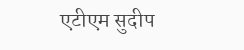एटीएम सुदीप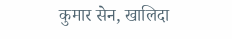कुमार सेन, खालिदा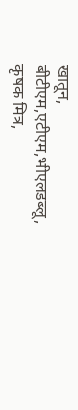खातून, बीटीएम,एटीएम,भीएलडब्लू, कृषक मित्र,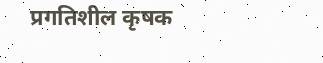प्रगतिशील कृषक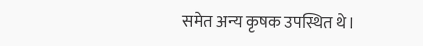समेत अन्य कृषक उपस्थित थे।